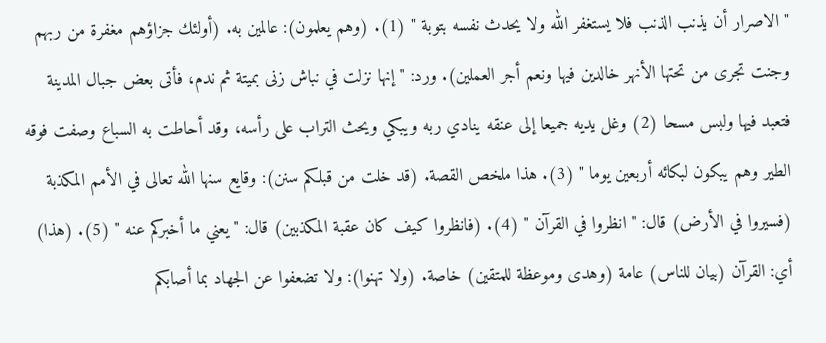" الاصرار أن يذنب الذنب فلا يستغفر الله ولا يحدث نفسه بتوبة " (1). (وهم يعلمون): عالمين به. (أولئك جزاؤهم مغفرة من ربهم وجنت تجرى من تحتها الأنهر خالدين فيها ونعم أجر العملين). ورد: " إنها نزلت في نباش زنى بميتة ثم ندم، فأتى بعض جبال المدينة فتعبد فيها ولبس مسحا (2) وغل يديه جميعا إلى عنقه ينادي ربه ويبكي ويحث التراب على رأسه، وقد أحاطت به السباع وصفت فوقه الطير وهم يبكون لبكائه أربعين يوما " (3). هذا ملخص القصة. (قد خلت من قبلكم سنن): وقايع سنها الله تعالى في الأمم المكذبة (فسيروا في الأرض) قال: " انظروا في القرآن " (4). (فانظروا كيف كان عقبة المكذبين) قال: " يعني ما أخبركم عنه " (5). (هذا) أي: القرآن (بيان للناس) عامة (وهدى وموعظة للمتقين) خاصة. (ولا تهنوا): ولا تضعفوا عن الجهاد بما أصابكم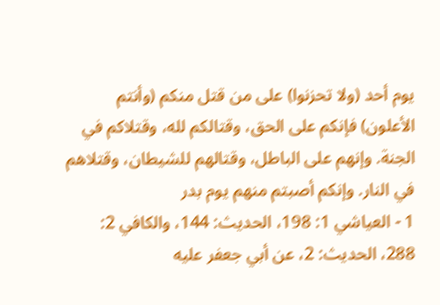يوم أحد (ولا تحزنوا) على من قتل منكم (وأنتم الأعلون) فإنكم على الحق، وقتالكم لله، وقتلاكم في الجنة. وإنهم على الباطل، وقتالهم للشيطان، وقتلاهم في النار. وإنكم أصبتم منهم يوم بدر
1 - العياشي 1: 198، الحديث: 144، والكافي 2: 288، الحديث: 2، عن أبي جعفر عليه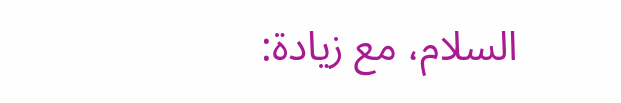السلام، مع زيادة: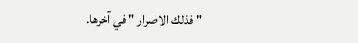" فذلك الاصرار " في آخرها.